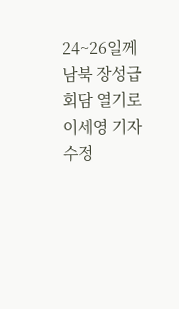24~26일께 남북 장성급회담 열기로
이세영 기자
수정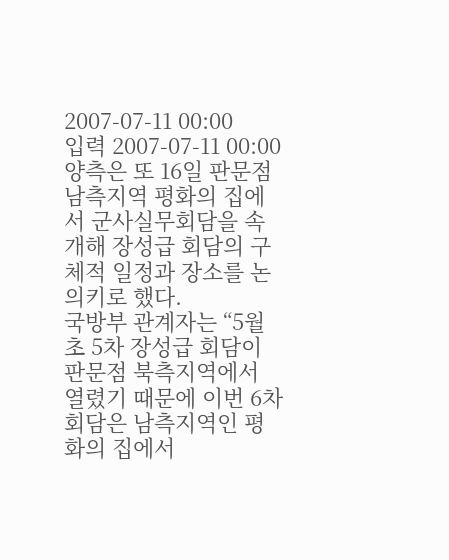2007-07-11 00:00
입력 2007-07-11 00:00
양측은 또 16일 판문점 남측지역 평화의 집에서 군사실무회담을 속개해 장성급 회담의 구체적 일정과 장소를 논의키로 했다.
국방부 관계자는 “5월초 5차 장성급 회담이 판문점 북측지역에서 열렸기 때문에 이번 6차 회담은 남측지역인 평화의 집에서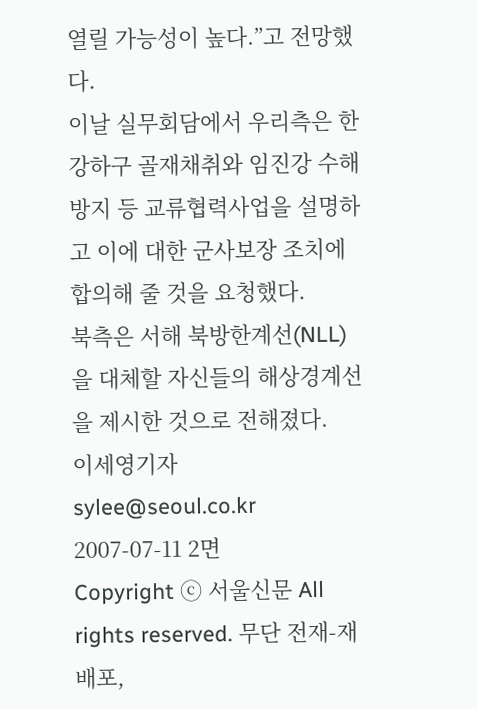열릴 가능성이 높다.”고 전망했다.
이날 실무회담에서 우리측은 한강하구 골재채취와 임진강 수해방지 등 교류협력사업을 설명하고 이에 대한 군사보장 조치에 합의해 줄 것을 요청했다.
북측은 서해 북방한계선(NLL)을 대체할 자신들의 해상경계선을 제시한 것으로 전해졌다.
이세영기자 sylee@seoul.co.kr
2007-07-11 2면
Copyright ⓒ 서울신문 All rights reserved. 무단 전재-재배포,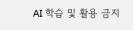AI 학습 및 활용 금지